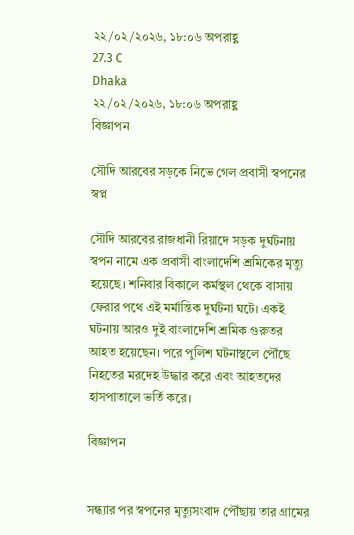২২/০২/২০২৬, ১৮:০৬ অপরাহ্ণ
27.3 C
Dhaka
২২/০২/২০২৬, ১৮:০৬ অপরাহ্ণ
বিজ্ঞাপন

সৌদি আরবের সড়কে নিভে গেল প্রবাসী স্বপনের স্বপ্ন

সৌদি আরবের রাজধানী রিয়াদে সড়ক দুর্ঘটনায় স্বপন নামে এক প্রবাসী বাংলাদেশি শ্রমিকের মৃত্যু হয়েছে। শনিবার বিকালে কর্মস্থল থেকে বাসায় ফেরার পথে এই মর্মান্তিক দুর্ঘটনা ঘটে। একই ঘটনায় আরও দুই বাংলাদেশি শ্রমিক গুরুতর আহত হয়েছেন। পরে পুলিশ ঘটনাস্থলে পৌঁছে নিহতের মরদেহ উদ্ধার করে এবং আহতদের হাসপাতালে ভর্তি করে।

বিজ্ঞাপন


সন্ধ্যার পর স্বপনের মৃত্যুসংবাদ পৌঁছায় তার গ্রামের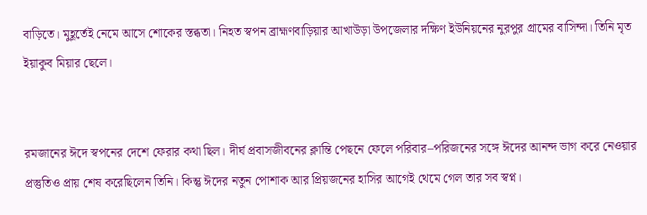বাড়িতে। মুহূর্তেই নেমে আসে শোকের স্তব্ধতা। নিহত স্বপন ব্রাহ্মণবাড়িয়ার আখাউড়া উপজেলার দক্ষিণ ইউনিয়নের নুরপুর গ্রামের বাসিন্দা। তিনি মৃত ইয়াকুব মিয়ার ছেলে।


রমজানের ঈদে স্বপনের দেশে ফেরার কথা ছিল। দীর্ঘ প্রবাসজীবনের ক্লান্তি পেছনে ফেলে পরিবার–পরিজনের সঙ্গে ঈদের আনন্দ ভাগ করে নেওয়ার প্রস্তুতিও প্রায় শেষ করেছিলেন তিনি। কিন্তু ঈদের নতুন পোশাক আর প্রিয়জনের হাসির আগেই থেমে গেল তার সব স্বপ্ন।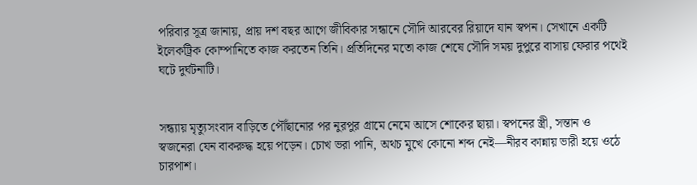পরিবার সূত্র জানায়, প্রায় দশ বছর আগে জীবিকার সন্ধানে সৌদি আরবের রিয়াদে যান স্বপন। সেখানে একটি ইলেকট্রিক কোম্পানিতে কাজ করতেন তিনি। প্রতিদিনের মতো কাজ শেষে সৌদি সময় দুপুরে বাসায় ফেরার পথেই ঘটে দুর্ঘটনাটি।


সন্ধ্যায় মৃত্যুসংবাদ বাড়িতে পৌঁছানোর পর নুরপুর গ্রামে নেমে আসে শোকের ছায়া। স্বপনের স্ত্রী, সন্তান ও স্বজনেরা যেন বাকরুদ্ধ হয়ে পড়েন। চোখ ভরা পানি, অথচ মুখে কোনো শব্দ নেই—নীরব কান্নায় ভারী হয়ে ওঠে চারপাশ।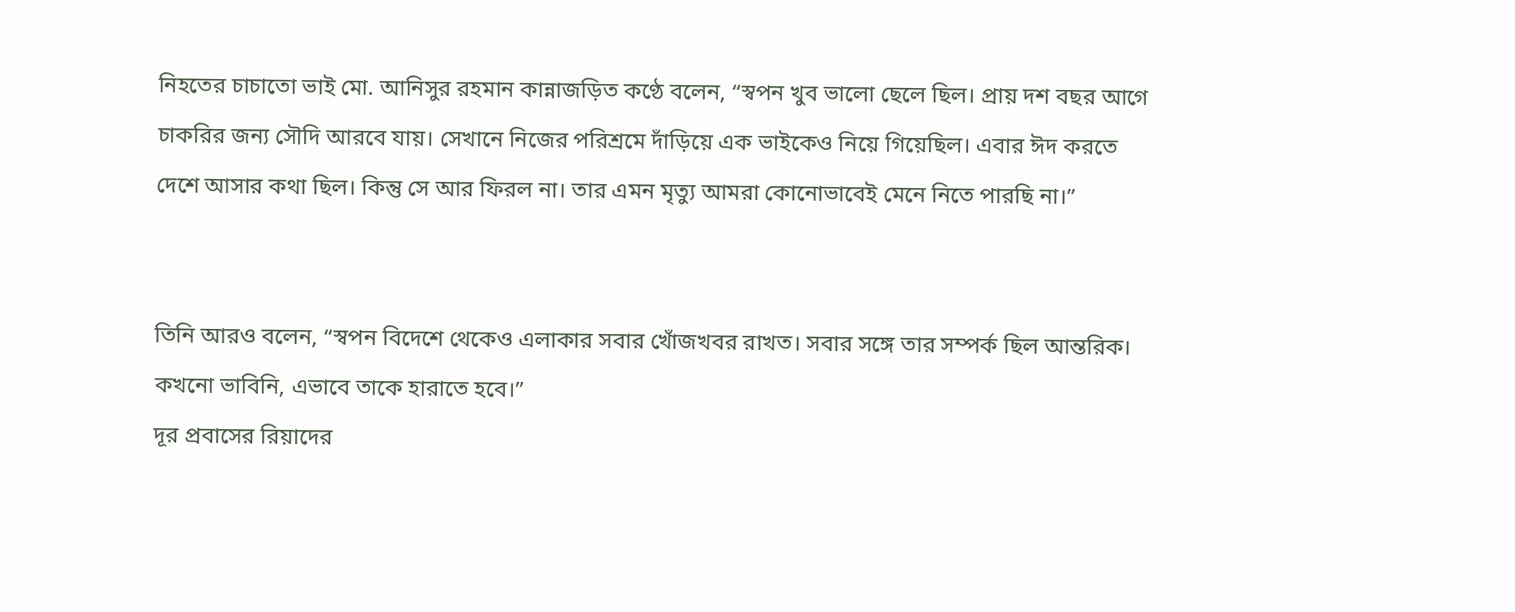নিহতের চাচাতো ভাই মো. আনিসুর রহমান কান্নাজড়িত কণ্ঠে বলেন, “স্বপন খুব ভালো ছেলে ছিল। প্রায় দশ বছর আগে চাকরির জন্য সৌদি আরবে যায়। সেখানে নিজের পরিশ্রমে দাঁড়িয়ে এক ভাইকেও নিয়ে গিয়েছিল। এবার ঈদ করতে দেশে আসার কথা ছিল। কিন্তু সে আর ফিরল না। তার এমন মৃত্যু আমরা কোনোভাবেই মেনে নিতে পারছি না।”


তিনি আরও বলেন, “স্বপন বিদেশে থেকেও এলাকার সবার খোঁজখবর রাখত। সবার সঙ্গে তার সম্পর্ক ছিল আন্তরিক। কখনো ভাবিনি, এভাবে তাকে হারাতে হবে।”
দূর প্রবাসের রিয়াদের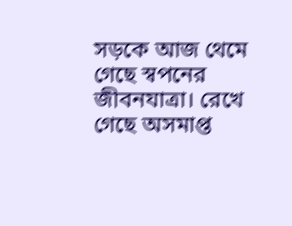সড়কে আজ থেমে গেছে স্বপনের জীবনযাত্রা। রেখে গেছে অসমাপ্ত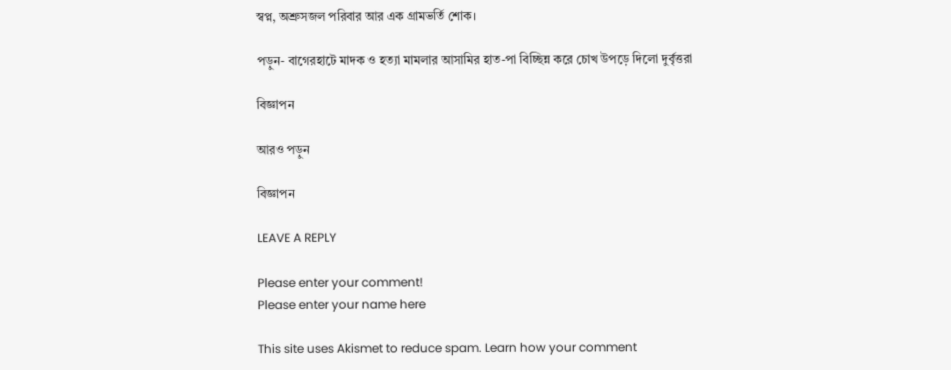স্বপ্ন, অশ্রুসজল পরিবার আর এক গ্রামভর্তি শোক।

পড়ুন- বাগেরহাটে মাদক ও হত্যা মামলার আসামির হাত-পা বিচ্ছিন্ন করে চোখ উপড়ে দিলো দুর্বৃত্তরা

বিজ্ঞাপন

আরও পড়ুন

বিজ্ঞাপন

LEAVE A REPLY

Please enter your comment!
Please enter your name here

This site uses Akismet to reduce spam. Learn how your comment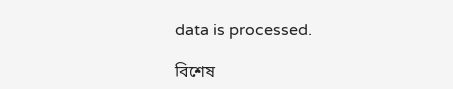data is processed.

বিশেষ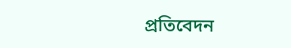প্রতিবেদন